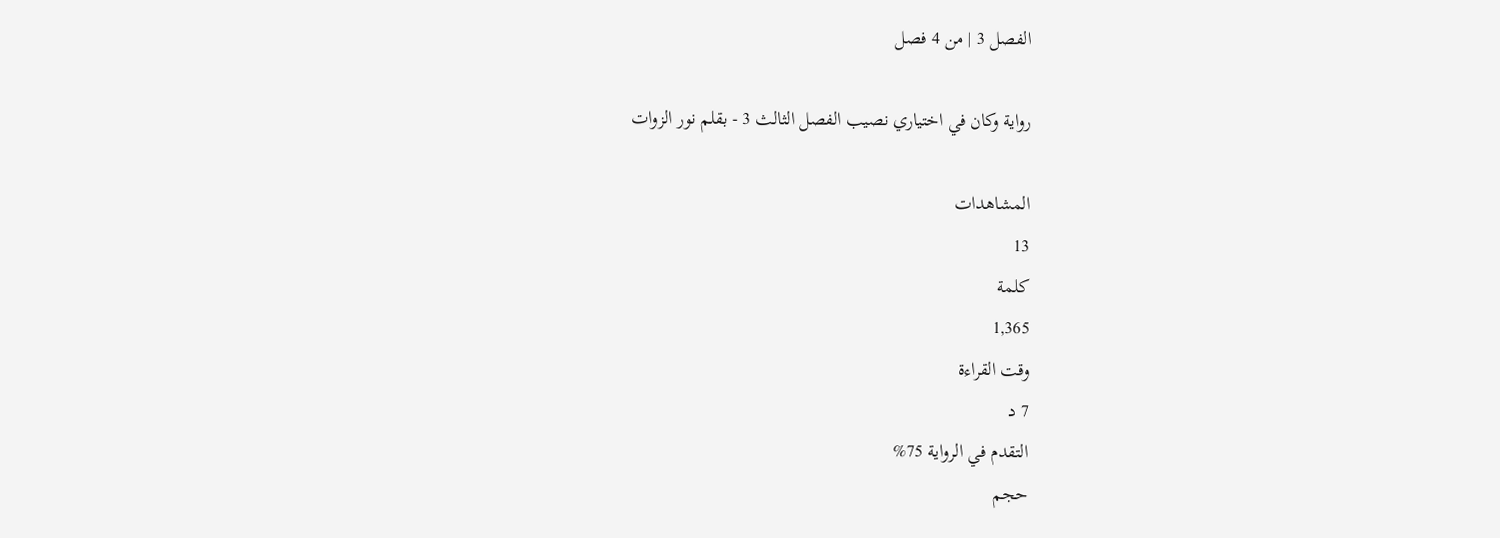الفصل 3 | من 4 فصل

رواية وكان في اختياري نصيب الفصل الثالث 3 - بقلم نور الزوات

المشاهدات
13
كلمة
1,365
وقت القراءة
7 د
التقدم في الرواية 75%
حجم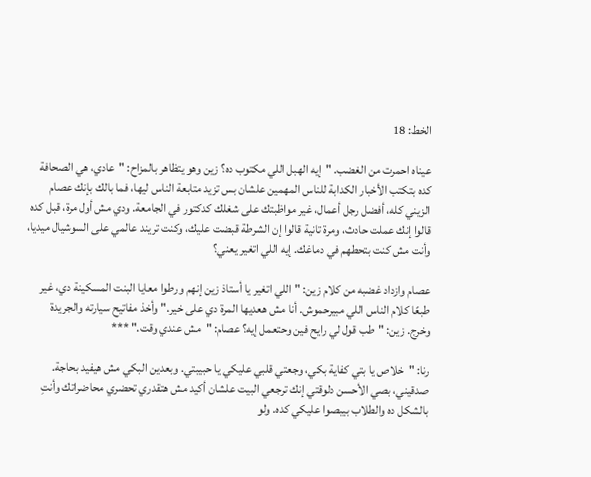الخط: 18

عيناه احمرت من الغضب. "إيه الهبل اللي مكتوب ده؟ زين وهو يتظاهر بالمزاح: "عادي، هي الصحافة كده بتكتب الأخبار الكدابة للناس المهمين علشان بس تزيد متابعة الناس ليها، فما بالك بإنك عصام الزيني كله، أفضل رجل أعمال، غير مواظبتك على شغلك كدكتور في الجامعة. ودي مش أول مرة، قبل كده قالوا إنك عملت حادث، ومرة تانية قالوا إن الشرطة قبضت عليك، وكنت تريند عالمي على السوشيال ميديا، وأنت مش كنت بتحطهم في دماغك. إيه اللي اتغير يعني؟

عصام وازداد غضبه من كلام زين: "اللي اتغير يا أستاذ زين إنهم ورطوا معايا البنت المسكينة دي، غير طبعًا كلام الناس اللي مبيرحموش. أنا مش هعديها المرة دي على خير." وأخذ مفاتيح سيارته والجريدة وخرج. زين: "طب قول لي رايح فين وحتعمل إيه؟ عصام: "مش عندي وقت." ***

رنا: "خلاص يا بتي كفاية بكي، وجعتي قلبي عليكي يا حبيبتي. وبعدين البكي مش هيفيد بحاجة. صدقيني، بصي الأحسن دلوقتي إنك ترجعي البيت علشان أكيد مش هتقدري تحضري محاضراتك وأنتِ بالشكل ده والطلاب بيبصوا عليكي كده. ولو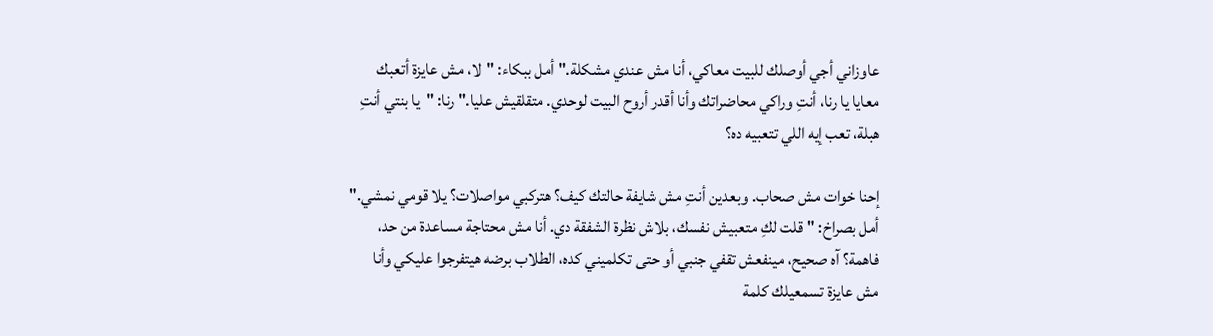عاوزاني أجي أوصلك للبيت معاكي، أنا مش عندي مشكلة." أمل ببكاء: "لا، مش عايزة أتعبك معايا يا رنا، أنتِ وراكي محاضراتك وأنا أقدر أروح البيت لوحدي. متقلقيش عليا." رنا: "يا بنتي أنتِ هبلة، تعب إيه اللي تتعبيه ده؟

إحنا خوات مش صحاب. وبعدين أنتِ مش شايفة حالتك كيف؟ هتركبي مواصلات؟ يلا قومي نمشي." أمل بصراخ: "قلت لكِ متعبيش نفسك، بلاش نظرة الشفقة دي. أنا مش محتاجة مساعدة من حد، فاهمة؟ آه صحيح، مينفعش تقفي جنبي أو حتى تكلميني كده، الطلاب برضه هيتفرجوا عليكي وأنا مش عايزة تسمعيلك كلمة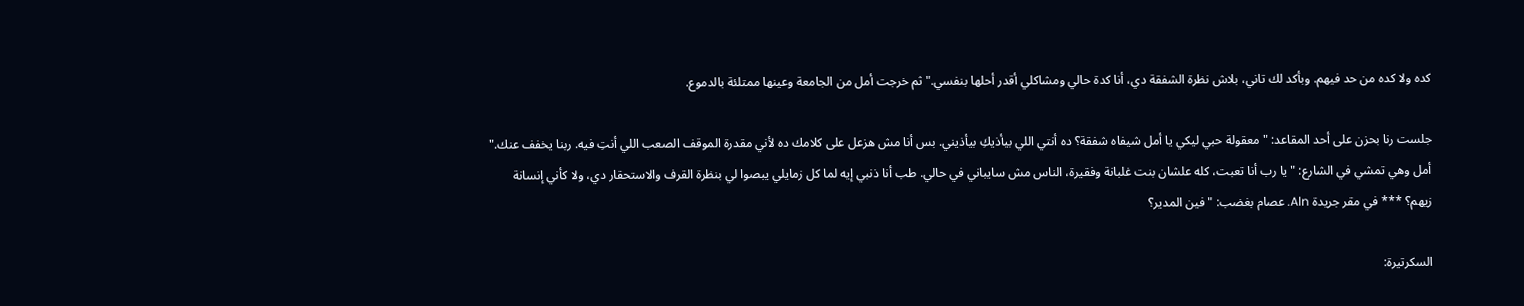كده ولا كده من حد فيهم. وبأكد لك تاني، بلاش نظرة الشفقة دي، أنا كدة حالي ومشاكلي أقدر أحلها بنفسي." ثم خرجت أمل من الجامعة وعينها ممتلئة بالدموع.

جلست رنا بحزن على أحد المقاعد: "معقولة حبي ليكي يا أمل شيفاه شفقة؟ ده أنتي اللي بيأذيكِ بيأذيني. بس أنا مش هزعل على كلامك ده لأني مقدرة الموقف الصعب اللي أنتِ فيه. ربنا يخفف عنك." أمل وهي تمشي في الشارع: "يا رب أنا تعبت، كله علشان بنت غلبانة وفقيرة، الناس مش سايباني في حالي. طب أنا ذنبي إيه لما كل زمايلي يبصوا لي بنظرة القرف والاستحقار دي، ولا كأني إنسانة زيهم؟ *** في مقر جريدة Aln. عصام بغضب: "فين المدير؟

السكرتيرة: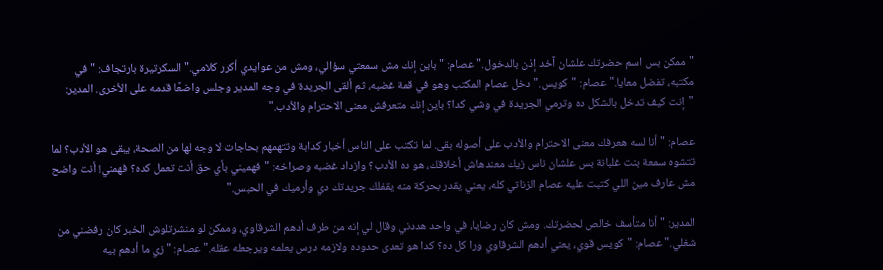"ممكن بس اسم حضرتك علشان آخد إذن بالدخول." عصام: "باين إنك مش سمعتي سؤالي، ومش من عوايدي أكرر كلامي." السكرتيرة بارتجاف: "في مكتبه، تفضل معايا." عصام: "كويس." دخل عصام المكتب وهو في قمة غضبه، ثم ألقى الجريدة في وجه المدير وجلس واضعًا قدمه على الأخرى. المدير: "إنت كيف تدخل بالشكل ده وترمي الجريدة في وشي كدا؟ باين إنك متعرفش معنى الاحترام والأدب."

عصام: "أنا لسه هعرفك معنى الاحترام والأدب على أصوله بقى. لما تكتب على الناس أخبار كدابة وتتهمهم بحاجات لا وجه لها من الصحة، يبقى هو الأدب؟ لما تتشوه سمعة بنت غلبانة بس علشان ناس زيك معندهاش أخلاقك، هو ده الأدب؟ وازداد غضبه وصراخه: "فهميني بأي حق أنت تعمل كده؟ فهمني! أنت واضح مش عارف مين اللي كتبت عليه عصام الزناتي كله، يعني يقدر بحركة منه يقفلك جريدتك دي وأرميك في الحبس."

المدير: "أنا متأسف خالص لحضرتك. ومش كان رضايا، في واحد هددني وقال لي إنه من طرف أدهم الشرقاوي، وممكن لو منشرتلوش الخبر كان رفضني من شغلي." عصام: "كويس قوي، يعني أدهم الشرقاوي ورا كل ده؟ كدا هو تعدى حدوده ولازمه درس يعلمه ويرجعله عقله." عصام: "زي ما أدهم بيه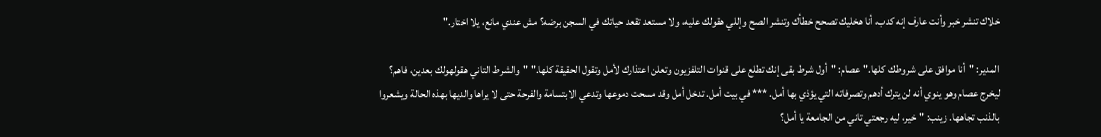خلاك تنشر خبر وأنت عارف إنه كدب، أنا هخليك تصحح خطأك وتنشر الصح وإللي هقولك عليه، ولا مستعد تقعد حياتك في السجن برضه؟ مش عندي مانع، يلا اختار."

المدير: "أنا موافق على شروطك كلها." عصام: "أول شرط بقى إنك تطلع على قنوات التلفزيون وتعلن اعتذارك لأمل وتقول الحقيقة كلها." "والشرط التاني هقولهولك بعدين، فاهم؟ ليخرج عصام وهو ينوي أنه لن يترك أدهم وتصرفاته التي يؤذي بها أمل. *** في بيت أمل. تدخل أمل وقد مسحت دموعها وتدعي الابتسامة والفرحة حتى لا يراها والديها بهذه الحالة ويشعروا بالذنب تجاهها. زينب: "خير، ليه رجعتي تاني من الجامعة يا أمل؟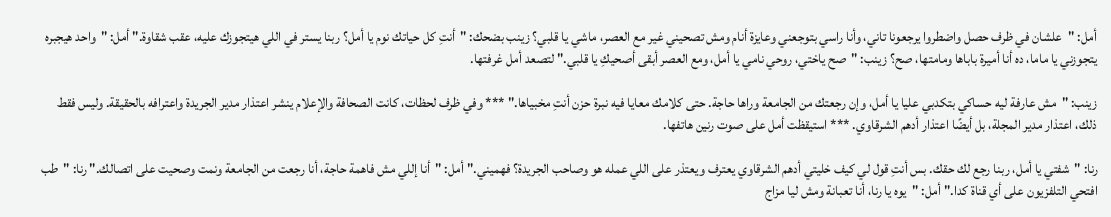أمل: "علشان في ظرف حصل واضطروا يرجعونا تاني، وأنا راسي بتوجعني وعايزة أنام ومش تصحيني غير مع العصر، ماشي يا قلبي؟ زينب بضحك: "أنتِ كل حياتك نوم يا أمل؟ ربنا يستر في اللي هيتجوزك عليه، عقب شقاوة." أمل: "واحد هيجبره يتجوزني يا ماما، ده أنا أميرة باباها ومامتها، صح؟ زينب: "صح ياختي، روحي نامي يا أمل، ومع العصر أبقى أصحيكِ يا قلبي." لتصعد أمل غرفتها.

زينب: "مش عارفة ليه حساكي بتكدبي عليا يا أمل، وإن رجعتك من الجامعة وراها حاجة. حتى كلامك معايا فيه نبرة حزن أنتِ مخبياها." *** وفي ظرف لحظات، كانت الصحافة والإعلام ينشر اعتذار مدير الجريدة واعترافه بالحقيقة. وليس فقط ذلك، اعتذار مدير المجلة، بل أيضًا اعتذار أدهم الشرقاوي. *** استيقظت أمل على صوت رنين هاتفها.

رنا: "شفتي يا أمل، ربنا رجع لك حقك. بس أنتِ قول لي كيف خليتي أدهم الشرقاوي يعترف ويعتذر على اللي عمله هو وصاحب الجريدة؟ فهميني." أمل: "أنا إللي مش فاهمة حاجة، أنا رجعت من الجامعة ونمت وصحيت على اتصالك." رنا: "طب افتحي التلفزيون على أي قناة كدا." أمل: "يوه يا رنا، أنا تعبانة ومش ليا مزاج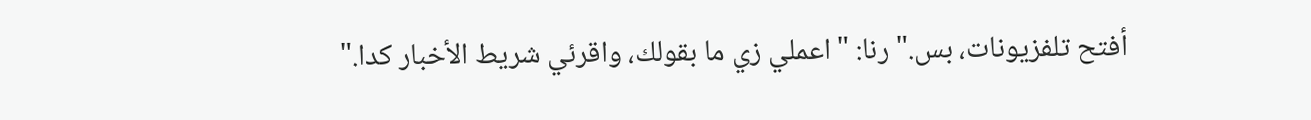أفتح تلفزيونات، بس." رنا: "اعملي زي ما بقولك، واقرئي شريط الأخبار كدا."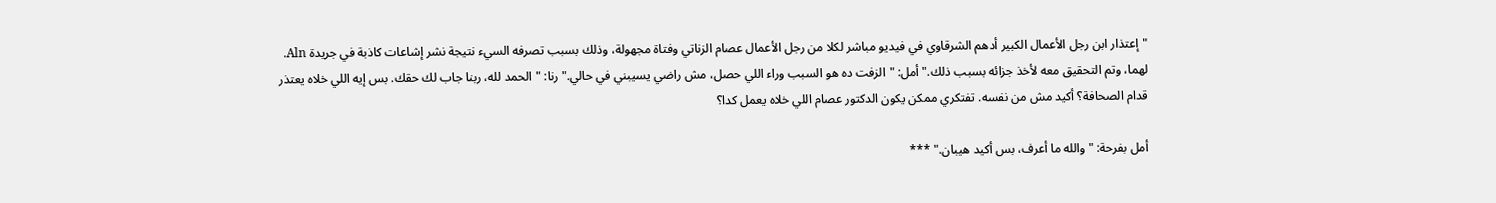"إعتذار ابن رجل الأعمال الكبير أدهم الشرقاوي في فيديو مباشر لكلا من رجل الأعمال عصام الزناتي وفتاة مجهولة، وذلك بسبب تصرفه السيء نتيجة نشر إشاعات كاذبة في جريدة Aln. لهما، وتم التحقيق معه لأخذ جزائه بسبب ذلك." أمل: "الزفت ده هو السبب وراء اللي حصل، مش راضي يسيبني في حالي." رنا: "الحمد لله، ربنا جاب لك حقك. بس إيه اللي خلاه يعتذر قدام الصحافة؟ أكيد مش من نفسه. تفتكري ممكن يكون الدكتور عصام اللي خلاه يعمل كدا؟

أمل بفرحة: "والله ما أعرف، بس أكيد هيبان." ***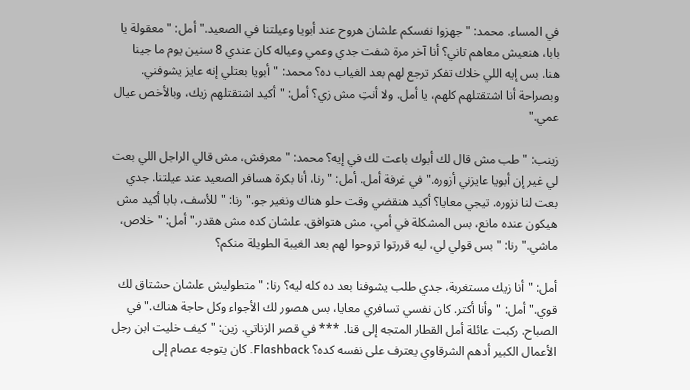في المساء. محمد: "جهزوا نفسكم علشان هروح عند أبويا وعيلتنا في الصعيد." أمل: "معقولة يا بابا، هنعيش معاهم تاني؟ أنا آخر مرة شفت جدي وعمي وعياله كان عندي 8 سنين يوم ما جينا هنا. بس إيه اللي خلاك تفكر ترجع لهم بعد الغياب ده؟ محمد: "أبويا بعتلي إنه عايز يشوفني. وبصراحة أنا اشتقتلهم كلهم، يا أمل. ولا أنتِ مش زي؟ أمل: "أكيد اشتقتلهم زيك، وبالأخص عيال عمي."

زينب: "طب مش قال لك أبوك باعت لك في إيه؟ محمد: "معرفش، مش قالي الراجل اللي بعت لي غير إن أبويا عايزني أزوره." في غرفة أمل. أمل: "رنا، أنا بكرة هسافر الصعيد عند عيلتنا. جدي بعت لنا نزوره. تيجي معايا؟ أكيد هنقضي وقت حلو هناك ونغير جو." رنا: "للأسف، بابا أكيد مش هيكون عنده مانع، بس المشكلة في أمي، مش هتوافق. علشان كده مش هقدر." أمل: "خلاص، ماشي." رنا: "بس قولي لي، ليه قررتوا تروحوا لهم بعد الغيبة الطويلة منكم؟

أمل: "أنا زيك مستغربة، جدي طلب يشوفنا بعد ده كله ليه؟ رنا: "متطوليش علشان حشتاق لك قوي." أمل: "وأنا أكتر. كان نفسي تسافري معايا، بس هصور لك الأجواء وكل حاجة هناك." في الصباح. ركبت عائلة أمل القطار المتجه إلى قنا. *** في قصر الزناتي. زين: "كيف خليت ابن رجل الأعمال الكبير أدهم الشرقاوي يعترف على نفسه كده؟ Flashback. كان يتوجه عصام إلى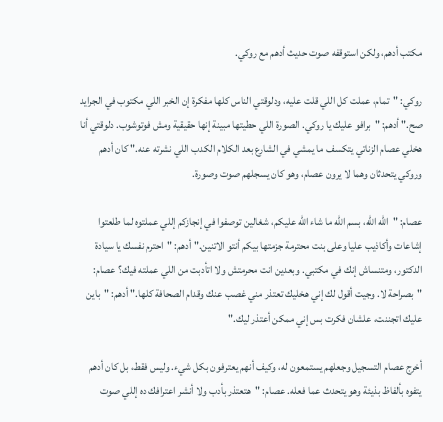مكتب أدهم، ولكن استوقفه صوت حديث أدهم مع روكي.

روكي: "تمام، عملت كل اللي قلت عليه، ودلوقتي الناس كلها مفكرة إن الخبر اللي مكتوب في الجرايد صح." أدهم: "برافو عليك يا روكي. الصورة اللي حطيتها مبينة إنها حقيقية ومش فوتوشوب. دلوقتي أنا هخلي عصام الزناتي يتكسف ما يمشي في الشارع بعد الكلام الكدب اللي نشرته عنه." كان أدهم وروكي يتحدثان وهما لا يرون عصام، وهو كان يسجلهم صوت وصورة.

عصام: "الله الله، بسم الله ما شاء الله عليكم، شغالين توصفوا في إنجازكم إللي عملتوه لما طلعتوا إشاعات وأكاذيب عليا وعلى بنت محترمة جزمتها بيكم أنتو الاتنين." أدهم: "احترم نفسك يا سيادة الدكتور، ومتنساش إنك في مكتبي. وبعدين انت محرمتش ولا اتأدبت من اللي عملته فيك؟ عصام: "بصراحة لا. وجيت أقول لك إني هخليك تعتذر مني غصب عنك وقدام الصحافة كلها." أدهم: "باين عليك اتجننت، علشان فكرت بس إني ممكن أعتذر ليك."

أخرج عصام التسجيل وجعلهم يستمعون له، وكيف أنهم يعترفون بكل شيء. وليس فقط، بل كان أدهم يتفوه بألفاظ بذيئة وهو يتحدث عما فعله. عصام: "هتعتذر بأدب ولا أنشر اعترافك ده إللي صوت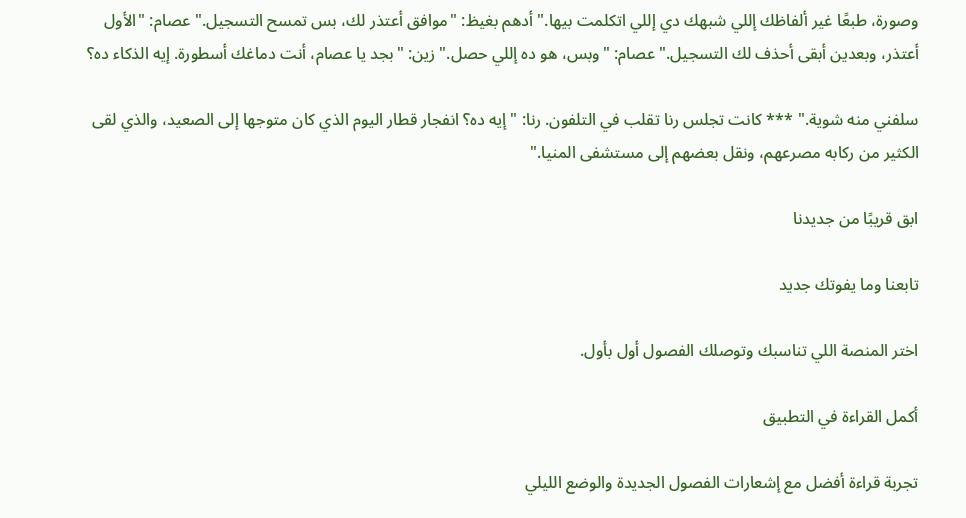وصورة، طبعًا غير ألفاظك إللي شبهك دي إللي اتكلمت بيها." أدهم بغيظ: "موافق أعتذر لك، بس تمسح التسجيل." عصام: "الأول أعتذر، وبعدين أبقى أحذف لك التسجيل." عصام: "وبس، هو ده إللي حصل." زين: "بجد يا عصام، أنت دماغك أسطورة. إيه الذكاء ده؟

سلفني منه شوية." *** كانت تجلس رنا تقلب في التلفون. رنا: "إيه ده؟ انفجار قطار اليوم الذي كان متوجها إلى الصعيد، والذي لقى الكثير من ركابه مصرعهم، ونقل بعضهم إلى مستشفى المنيا."

ابق قريبًا من جديدنا

تابعنا وما يفوتك جديد

اختر المنصة اللي تناسبك وتوصلك الفصول أول بأول.

أكمل القراءة في التطبيق

تجربة قراءة أفضل مع إشعارات الفصول الجديدة والوضع الليلي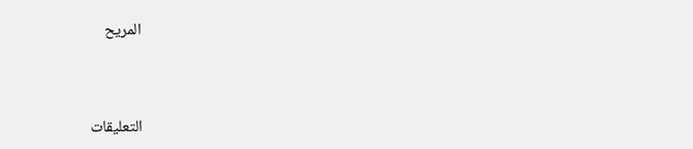المريح



التعليقات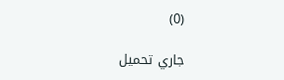(0)

جاري تحميل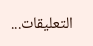التعليقات...